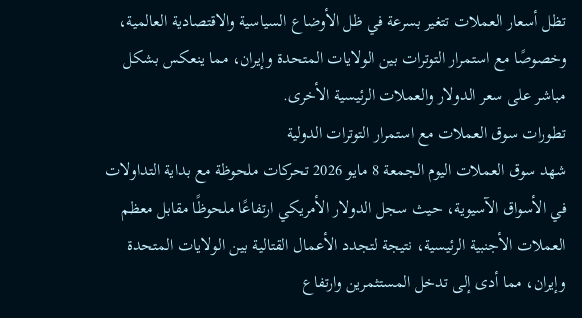تظل أسعار العملات تتغير بسرعة في ظل الأوضاع السياسية والاقتصادية العالمية، وخصوصًا مع استمرار التوترات بين الولايات المتحدة وإيران، مما ينعكس بشكل مباشر على سعر الدولار والعملات الرئيسية الأخرى.
تطورات سوق العملات مع استمرار التوترات الدولية
شهد سوق العملات اليوم الجمعة 8 مايو 2026 تحركات ملحوظة مع بداية التداولات في الأسواق الآسيوية، حيث سجل الدولار الأمريكي ارتفاعًا ملحوظًا مقابل معظم العملات الأجنبية الرئيسية، نتيجة لتجدد الأعمال القتالية بين الولايات المتحدة وإيران، مما أدى إلى تدخل المستثمرين وارتفاع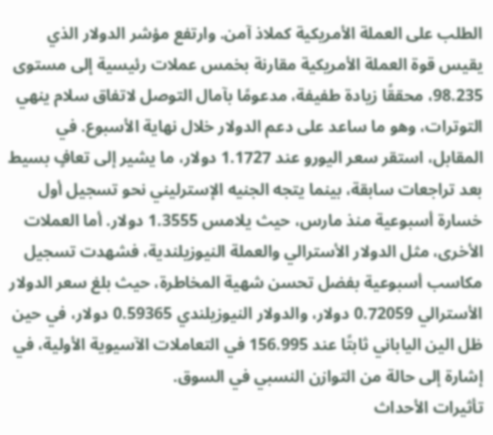الطلب على العملة الأمريكية كملاذ آمن. وارتفع مؤشر الدولار الذي يقيس قوة العملة الأمريكية مقارنة بخمس عملات رئيسية إلى مستوى 98.235، محققًا زيادة طفيفة، مدعومًا بآمال التوصل لاتفاق سلام ينهي التوترات، وهو ما ساعد على دعم الدولار خلال نهاية الأسبوع. في المقابل، استقر سعر اليورو عند 1.1727 دولار، ما يشير إلى تعافٍ بسيط بعد تراجعات سابقة، بينما يتجه الجنيه الإسترليني نحو تسجيل أول خسارة أسبوعية منذ مارس، حيث يلامس 1.3555 دولار. أما العملات الأخرى، مثل الدولار الأسترالي والعملة النيوزيلندية، فشهدت تسجيل مكاسب أسبوعية بفضل تحسن شهية المخاطرة، حيث بلغ سعر الدولار الأسترالي 0.72059 دولار، والدولار النيوزيلندي 0.59365 دولار، في حين ظل الين الياباني ثابتًا عند 156.995 في التعاملات الآسيوية الأولية، في إشارة إلى حالة من التوازن النسبي في السوق.
تأثيرات الأحداث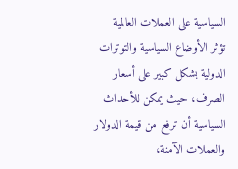السياسية على العملات العالمية
تؤثر الأوضاع السياسية والتوترات الدولية بشكل كبير على أسعار الصرف، حيث يمكن للأحداث السياسية أن ترفع من قيمة الدولار والعملات الآمنة،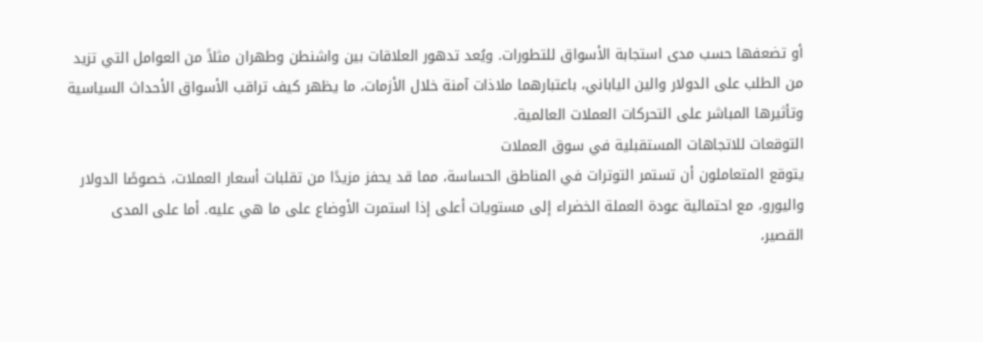أو تضعفها حسب مدى استجابة الأسواق للتطورات. ويُعد تدهور العلاقات بين واشنطن وطهران مثلاً من العوامل التي تزيد من الطلب على الدولار والين الياباني، باعتبارهما ملاذات آمنة خلال الأزمات، ما يظهر كيف تراقب الأسواق الأحداث السياسية وتأثيرها المباشر على التحركات العملات العالمية.
التوقعات للاتجاهات المستقبلية في سوق العملات
يتوقع المتعاملون أن تستمر التوترات في المناطق الحساسة، مما قد يحفز مزيدًا من تقلبات أسعار العملات، خصوصًا الدولار واليورو، مع احتمالية عودة العملة الخضراء إلى مستويات أعلى إذا استمرت الأوضاع على ما هي عليه. أما على المدى القصير،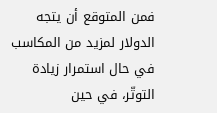فمن المتوقع أن يتجه الدولار لمزيد من المكاسب في حال استمرار زيادة التوتّر، في حين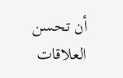أن تحسن العلاقات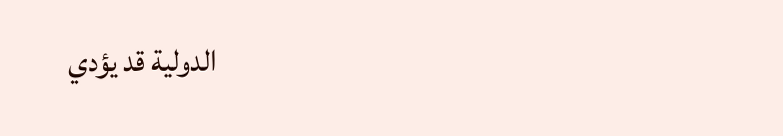الدولية قد يؤدي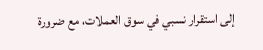إلى استقرار نسبي في سوق العملات، مع ضرورة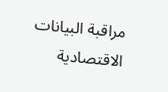مراقبة البيانات الاقتصادية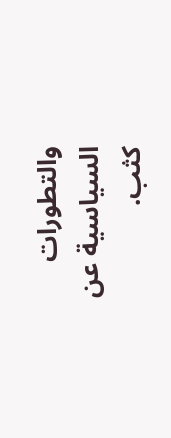والتطورات السياسية عن كثب.